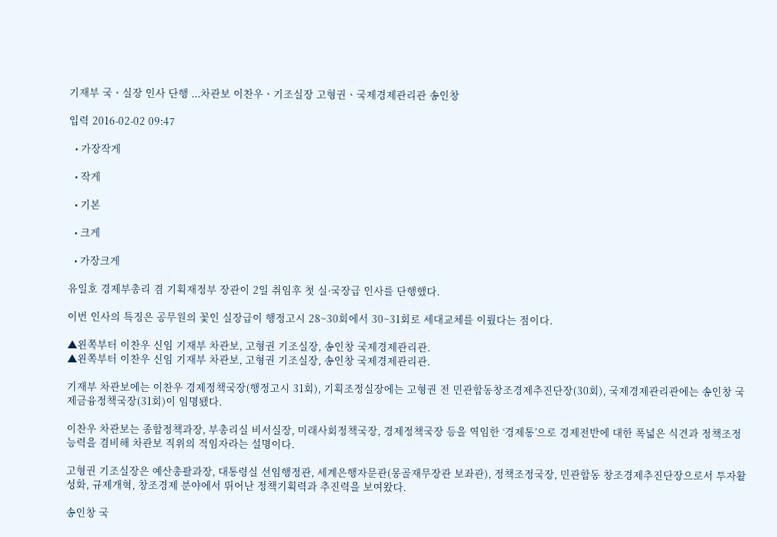기재부 국ㆍ실장 인사 단행 ...차관보 이찬우ㆍ기조실장 고형권ㆍ국제경제관리관 송인창

입력 2016-02-02 09:47

  • 가장작게

  • 작게

  • 기본

  • 크게

  • 가장크게

유일호 경제부총리 겸 기획재정부 장관이 2일 취임후 첫 실·국장급 인사를 단행했다.

이번 인사의 특징은 공무원의 꽃인 실장급이 행정고시 28~30회에서 30~31회로 세대교체를 이뤘다는 점이다.

▲왼쪽부터 이찬우 신임 기재부 차관보, 고형권 기조실장, 송인창 국제경제관리관.
▲왼쪽부터 이찬우 신임 기재부 차관보, 고형권 기조실장, 송인창 국제경제관리관.

기재부 차관보에는 이찬우 경제정책국장(행정고시 31회), 기획조정실장에는 고형권 전 민관합동창조경제추진단장(30회), 국제경제관리관에는 송인창 국제금융정책국장(31회)이 임명됐다.

이찬우 차관보는 종합정책과장, 부총리실 비서실장, 미래사회정책국장, 경제정책국장 등을 역임한 ‘경제통’으로 경제전반에 대한 폭넓은 식견과 정책조정 능력을 겸비해 차관보 직위의 적임자라는 설명이다.

고형권 기조실장은 예산총괄과장, 대통령실 선임행정관, 세계은행자문관(몽골재무장관 보좌관), 정책조정국장, 민관합동 창조경제추진단장으로서 투자활성화, 규제개혁, 창조경제 분야에서 뛰어난 정책기획력과 추진력을 보여왔다.

송인창 국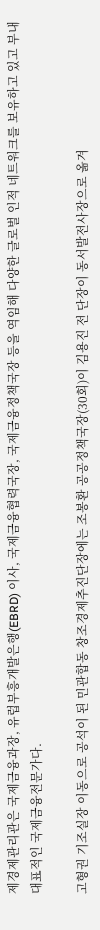제경제관리관은 국제금융과장, 유럽부흥개발은행(EBRD) 이사, 국제금융협력국장, 국제금융정책국장 등을 역임해 다양한 글로벌 인적 네트워크를 보유하고 있고 부내 대표적인 국제금융전문가다.

고형권 기조실장 이동으로 공석이 된 민관합동 창조경제추진단장에는 조봉환 공공정책국장(30회)이 김용진 전 단장이 동서발전사장으로 옮겨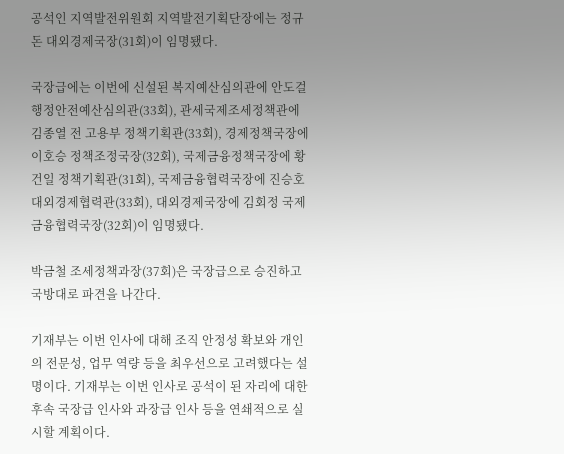공석인 지역발전위원회 지역발전기획단장에는 정규돈 대외경제국장(31회)이 임명됐다.

국장급에는 이번에 신설된 복지예산심의관에 안도걸 행정안전예산심의관(33회), 관세국제조세정책관에 김종열 전 고용부 정책기획관(33회), 경제정책국장에 이호승 정책조정국장(32회), 국제금융정책국장에 황건일 정책기획관(31회), 국제금융협력국장에 진승호 대외경제협력관(33회), 대외경제국장에 김회정 국제금융협력국장(32회)이 임명됐다.

박금철 조세정책과장(37회)은 국장급으로 승진하고 국방대로 파견을 나간다.

기재부는 이번 인사에 대해 조직 안정성 확보와 개인의 전문성, 업무 역량 등을 최우선으로 고려했다는 설명이다. 기재부는 이번 인사로 공석이 된 자리에 대한 후속 국장급 인사와 과장급 인사 등을 연쇄적으로 실시할 계획이다.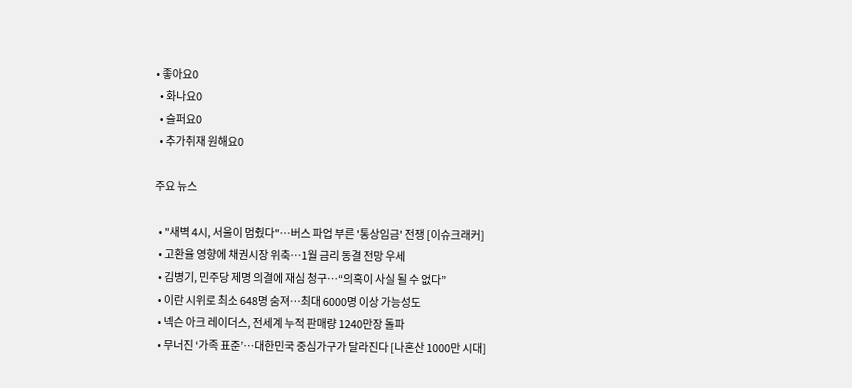• 좋아요0
  • 화나요0
  • 슬퍼요0
  • 추가취재 원해요0

주요 뉴스

  • "새벽 4시, 서울이 멈췄다"…버스 파업 부른 '통상임금' 전쟁 [이슈크래커]
  • 고환율 영향에 채권시장 위축⋯1월 금리 동결 전망 우세
  • 김병기, 민주당 제명 의결에 재심 청구…“의혹이 사실 될 수 없다”
  • 이란 시위로 최소 648명 숨져…최대 6000명 이상 가능성도
  • 넥슨 아크 레이더스, 전세계 누적 판매량 1240만장 돌파
  • 무너진 ‘가족 표준’…대한민국 중심가구가 달라진다 [나혼산 1000만 시대]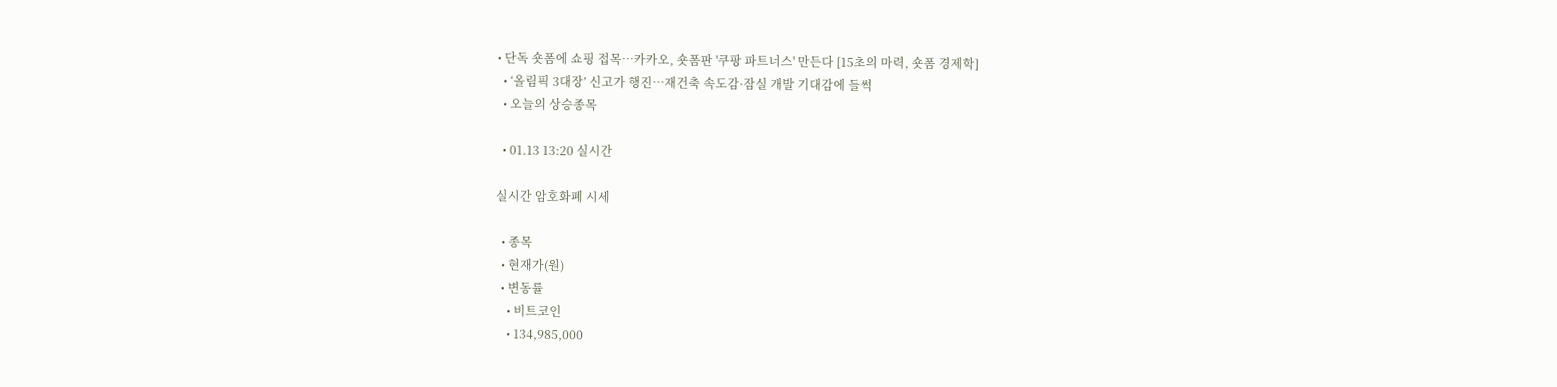• 단독 숏폼에 쇼핑 접목…카카오, 숏폼판 '쿠팡 파트너스' 만든다 [15초의 마력, 숏폼 경제학]
  • ‘올림픽 3대장’ 신고가 행진…재건축 속도감·잠실 개발 기대감에 들썩
  • 오늘의 상승종목

  • 01.13 13:20 실시간

실시간 암호화폐 시세

  • 종목
  • 현재가(원)
  • 변동률
    • 비트코인
    • 134,985,000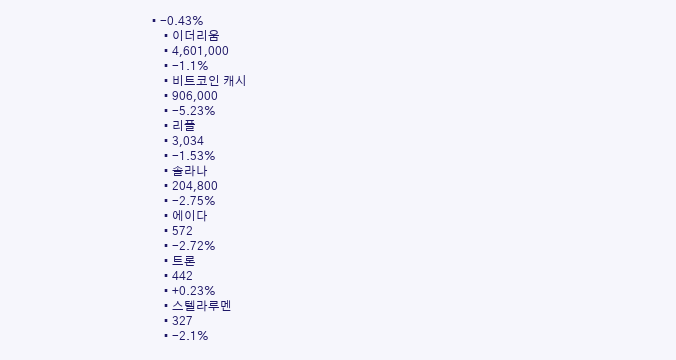• -0.43%
    • 이더리움
    • 4,601,000
    • -1.1%
    • 비트코인 캐시
    • 906,000
    • -5.23%
    • 리플
    • 3,034
    • -1.53%
    • 솔라나
    • 204,800
    • -2.75%
    • 에이다
    • 572
    • -2.72%
    • 트론
    • 442
    • +0.23%
    • 스텔라루멘
    • 327
    • -2.1%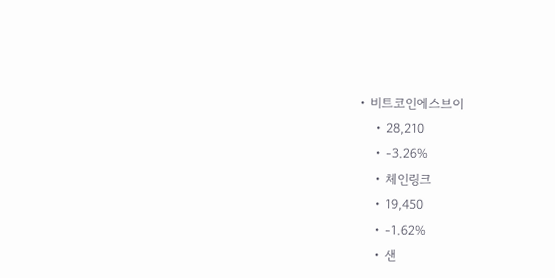• 비트코인에스브이
    • 28,210
    • -3.26%
    • 체인링크
    • 19,450
    • -1.62%
    • 샌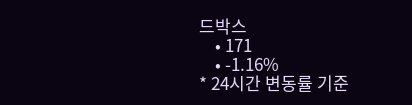드박스
    • 171
    • -1.16%
* 24시간 변동률 기준